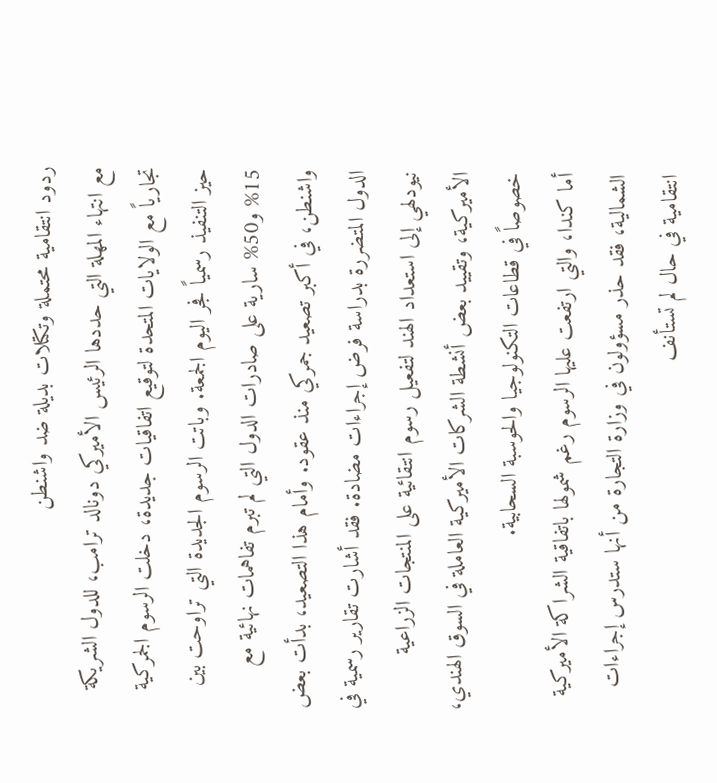ردود انتقامية محتملة وتكتلات بديلة ضد واشنطن
مع انتهاء المهلة التي حددها الرئيس الأميركي دونالد ترامب، للدول الشريكة تجارياً مع الولايات المتحدة لتوقيع اتفاقيات جديدة، دخلت الرسوم الجمركية حيز التنفيذ رسمياً فجر اليوم الجمعة. وباتت الرسوم الجديدة التي تراوحت بين 15% و50% سارية على صادرات الدول التي لم تبرم تفاهمات نهائية مع واشنطن، في أكبر تصعيد جمركي منذ عقود. وأمام هذا التصعيد، بدأت بعض الدول المتضررة بدراسة فرض إجراءات مضادة. فقد أشارت تقارير رسمية في نيودلهي إلى استعداد الهند لتفعيل رسوم انتقائية على المنتجات الزراعية الأميركية، وتقييد بعض أنشطة الشركات الأميركية العاملة في السوق الهندي، خصوصاً في قطاعات التكنولوجيا والحوسبة السحابية.
أما كندا، والتي ارتفعت عليها الرسوم رغم شمولها باتفاقية الشراكة الأميركية الشمالية، فقد حذر مسؤولون في وزارة التجارة من أنها ستدرس إجراءات انتقامية في حال لم تستأنف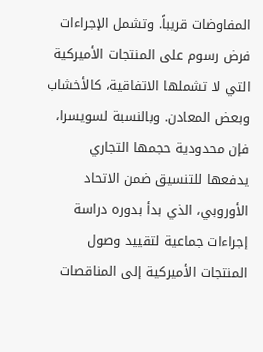المفاوضات قريباً. وتشمل الإجراءات فرض رسوم على المنتجات الأميركية التي لا تشملها الاتفاقية، كالأخشاب وبعض المعادن. وبالنسبة لسويسرا، فإن محدودية حجمها التجاري يدفعها للتنسيق ضمن الاتحاد الأوروبي، الذي بدأ بدوره دراسة إجراءات جماعية لتقييد وصول المنتجات الأميركية إلى المناقصات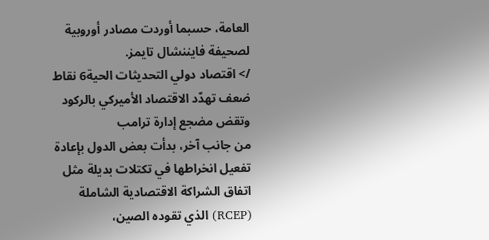العامة، حسبما أوردت مصادر أوروبية لصحيفة فايننشال تايمز.
/> اقتصاد دولي التحديثات الحية6 نقاط ضعف تهدّد الاقتصاد الأميركي بالركود وتقض مضجع إدارة ترامب
من جانب آخر، بدأت بعض الدول بإعادة تفعيل انخراطها في تكتلات بديلة مثل اتفاق الشراكة الاقتصادية الشاملة (RCEP) الذي تقوده الصين،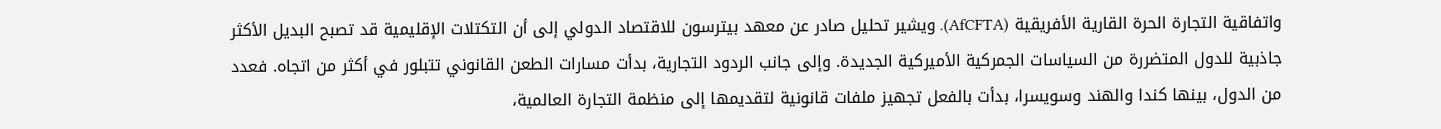واتفاقية التجارة الحرة القارية الأفريقية (AfCFTA). ويشير تحليل صادر عن معهد بيترسون للاقتصاد الدولي إلى أن التكتلات الإقليمية قد تصبح البديل الأكثر جاذبية للدول المتضررة من السياسات الجمركية الأميركية الجديدة. وإلى جانب الردود التجارية، بدأت مسارات الطعن القانوني تتبلور في أكثر من اتجاه. فعدد من الدول، بينها كندا والهند وسويسرا، بدأت بالفعل تجهيز ملفات قانونية لتقديمها إلى منظمة التجارة العالمية،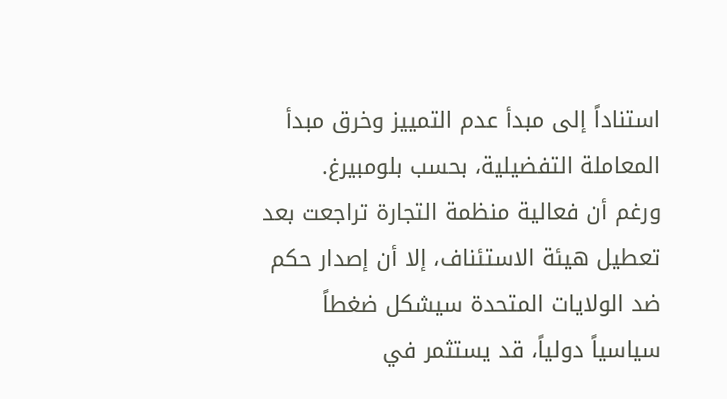استناداً إلى مبدأ عدم التمييز وخرق مبدأ المعاملة التفضيلية، بحسب بلومبيرغ.
ورغم أن فعالية منظمة التجارة تراجعت بعد تعطيل هيئة الاستئناف، إلا أن إصدار حكم ضد الولايات المتحدة سيشكل ضغطاً سياسياً دولياً، قد يستثمر في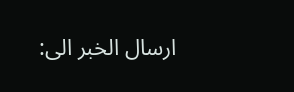ارسال الخبر الى: